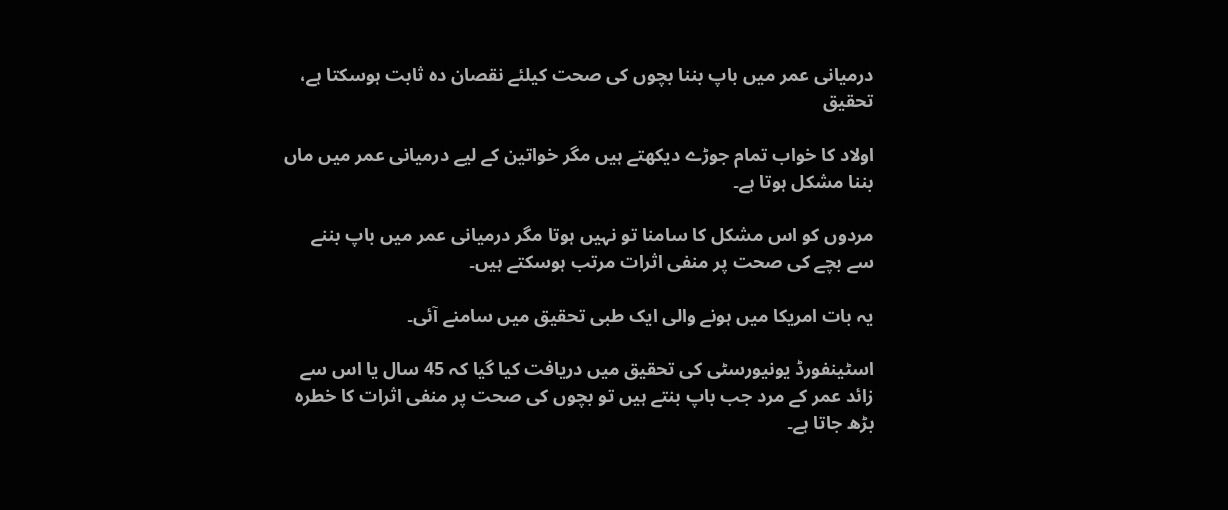درمیانی عمر میں باپ بننا بچوں کی صحت کیلئے نقصان دہ ثابت ہوسکتا ہے، تحقیق

اولاد کا خواب تمام جوڑے دیکھتے ہیں مگر خواتین کے لیے درمیانی عمر میں ماں بننا مشکل ہوتا ہے۔

مردوں کو اس مشکل کا سامنا تو نہیں ہوتا مگر درمیانی عمر میں باپ بننے سے بچے کی صحت پر منفی اثرات مرتب ہوسکتے ہیں۔

یہ بات امریکا میں ہونے والی ایک طبی تحقیق میں سامنے آئی۔

اسٹینفورڈ یونیورسٹی کی تحقیق میں دریافت کیا گیا کہ 45 سال یا اس سے زائد عمر کے مرد جب باپ بنتے ہیں تو بچوں کی صحت پر منفی اثرات کا خطرہ بڑھ جاتا ہے۔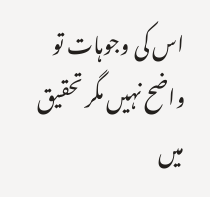اس کی وجوہات تو واضح نہیں مگر تحقیق میں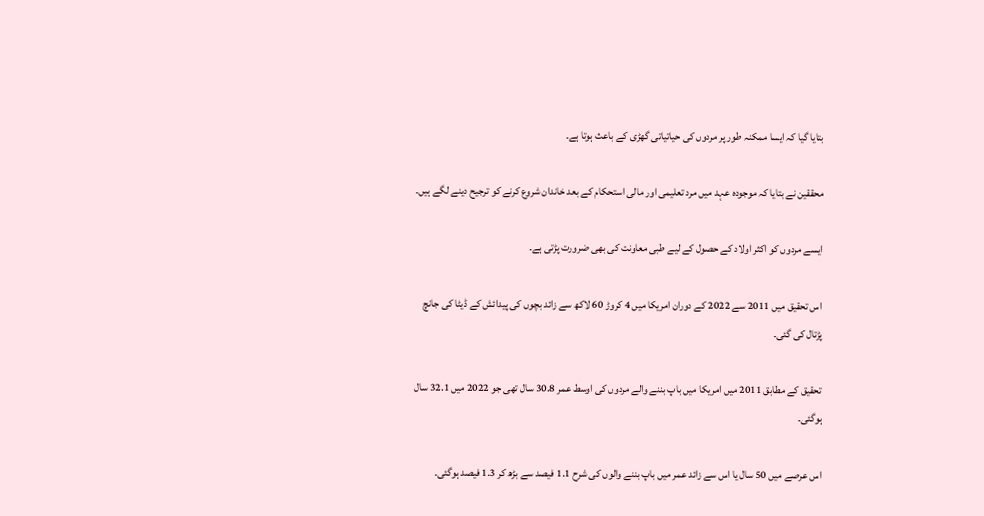بتایا گیا کہ ایسا ممکنہ طور پر مردوں کی حیاتیاتی گھڑی کے باعث ہوتا ہے۔

محققین نے بتایا کہ موجودہ عہد میں مرد تعلیمی اور مالی استحکام کے بعد خاندان شروع کرنے کو ترجیح دینے لگے ہیں۔

ایسے مردوں کو اکثر اولاد کے حصول کے لیے طبی معاونت کی بھی ضرورت پڑتی ہے۔

اس تحقیق میں 2011 سے 2022 کے دوران امریکا میں 4 کروڑ 60 لاکھ سے زائد بچوں کی پیدائش کے ڈیٹا کی جانچ پڑتال کی گئی۔

تحقیق کے مطابق 2011 میں امریکا میں باپ بننے والے مردوں کی اوسط عمر 30.8 سال تھی جو 2022 میں 32.1 سال ہوگئی۔

اس عرصے میں 50 سال یا اس سے زائد عمر میں باپ بننے والوں کی شرح 1.1 فیصد سے بڑھ کر 1.3 فیصد ہوگئی۔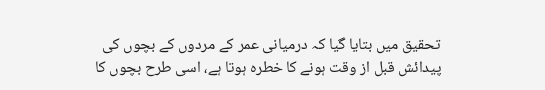تحقیق میں بتایا گیا کہ درمیانی عمر کے مردوں کے بچوں کی پیدائش قبل از وقت ہونے کا خطرہ ہوتا ہے، اسی طرح بچوں کا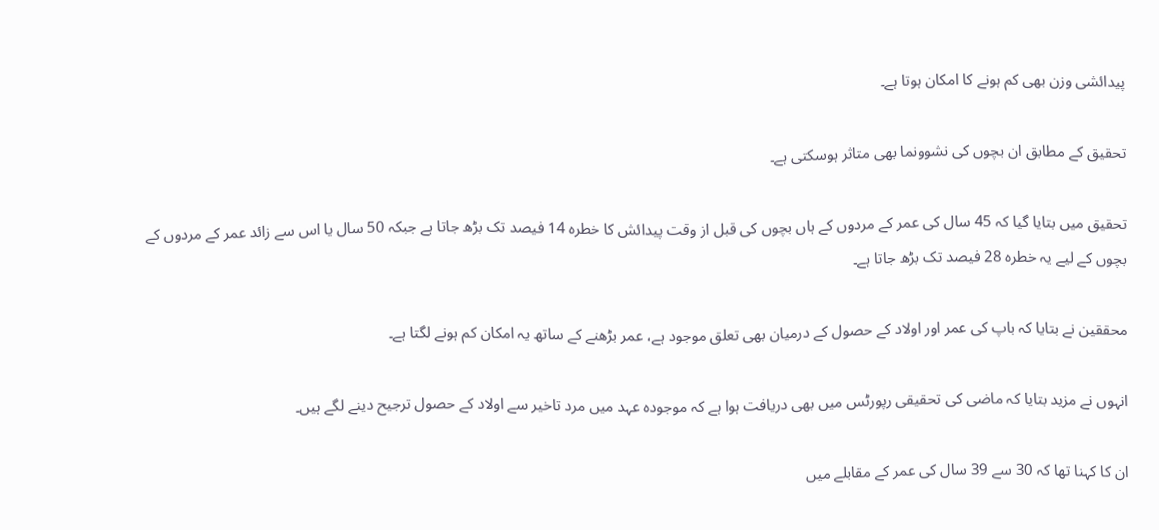پیدائشی وزن بھی کم ہونے کا امکان ہوتا ہے۔

تحقیق کے مطابق ان بچوں کی نشوونما بھی متاثر ہوسکتی ہے۔

تحقیق میں بتایا گیا کہ 45 سال کی عمر کے مردوں کے ہاں بچوں کی قبل از وقت پیدائش کا خطرہ 14 فیصد تک بڑھ جاتا ہے جبکہ 50 سال یا اس سے زائد عمر کے مردوں کے بچوں کے لیے یہ خطرہ 28 فیصد تک بڑھ جاتا ہے۔

محققین نے بتایا کہ باپ کی عمر اور اولاد کے حصول کے درمیان بھی تعلق موجود ہے، عمر بڑھنے کے ساتھ یہ امکان کم ہونے لگتا ہے۔

انہوں نے مزید بتایا کہ ماضی کی تحقیقی رپورٹس میں بھی دریافت ہوا ہے کہ موجودہ عہد میں مرد تاخیر سے اولاد کے حصول ترجیح دینے لگے ہیں۔

ان کا کہنا تھا کہ 30 سے 39 سال کی عمر کے مقابلے میں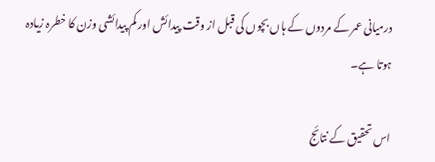درمیانی عمر کے مردوں کے ہاں بچوں کی قبل از وقت پیدائش اور کم پیدائشی وزن کا خطرہ زیادہ ہوتا ہے۔

اس تحقیق کے نتائج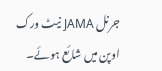جرنل JAMA نیٹ ورک اوپن میں شائع ہوئے۔